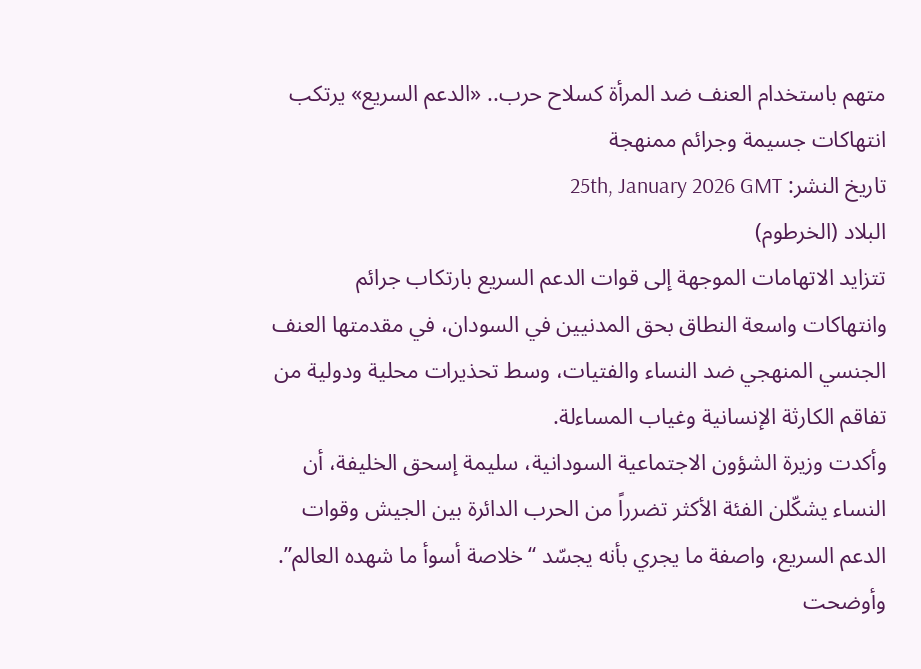متهم باستخدام العنف ضد المرأة كسلاح حرب.. «الدعم السريع» يرتكب انتهاكات جسيمة وجرائم ممنهجة
تاريخ النشر: 25th, January 2026 GMT
البلاد (الخرطوم)
تتزايد الاتهامات الموجهة إلى قوات الدعم السريع بارتكاب جرائم وانتهاكات واسعة النطاق بحق المدنيين في السودان، في مقدمتها العنف الجنسي المنهجي ضد النساء والفتيات، وسط تحذيرات محلية ودولية من تفاقم الكارثة الإنسانية وغياب المساءلة.
وأكدت وزيرة الشؤون الاجتماعية السودانية، سليمة إسحق الخليفة، أن النساء يشكّلن الفئة الأكثر تضرراً من الحرب الدائرة بين الجيش وقوات الدعم السريع، واصفة ما يجري بأنه يجسّد “خلاصة أسوأ ما شهده العالم”.
وأوضحت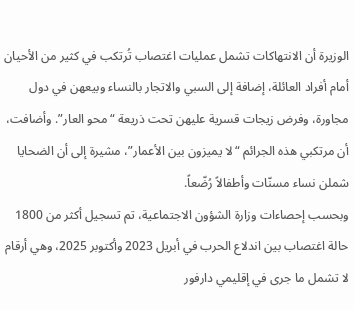الوزيرة أن الانتهاكات تشمل عمليات اغتصاب تُرتكب في كثير من الأحيان أمام أفراد العائلة، إضافة إلى السبي والاتجار بالنساء وبيعهن في دول مجاورة، وفرض زيجات قسرية عليهن تحت ذريعة “محو العار”. وأضافت، أن مرتكبي هذه الجرائم “لا يميزون بين الأعمار”، مشيرة إلى أن الضحايا شملن نساء مسنّات وأطفالاً رُضّعاً.
وبحسب إحصاءات وزارة الشؤون الاجتماعية، تم تسجيل أكثر من 1800 حالة اغتصاب بين اندلاع الحرب في أبريل 2023 وأكتوبر 2025، وهي أرقام لا تشمل ما جرى في إقليمي دارفور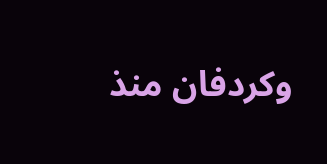وكردفان منذ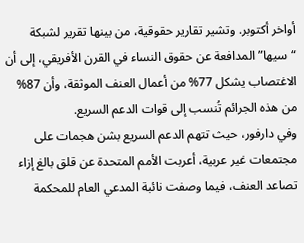أواخر أكتوبر. وتشير تقارير حقوقية، من بينها تقرير لشبكة “سيها” المدافعة عن حقوق النساء في القرن الأفريقي، إلى أن الاغتصاب يشكل 77% من أعمال العنف الموثقة، وأن 87% من هذه الجرائم تُنسب إلى قوات الدعم السريع.
وفي دارفور، حيث تتهم الدعم السريع بشن هجمات على مجتمعات غير عربية، أعربت الأمم المتحدة عن قلق بالغ إزاء تصاعد العنف، فيما وصفت نائبة المدعي العام للمحكمة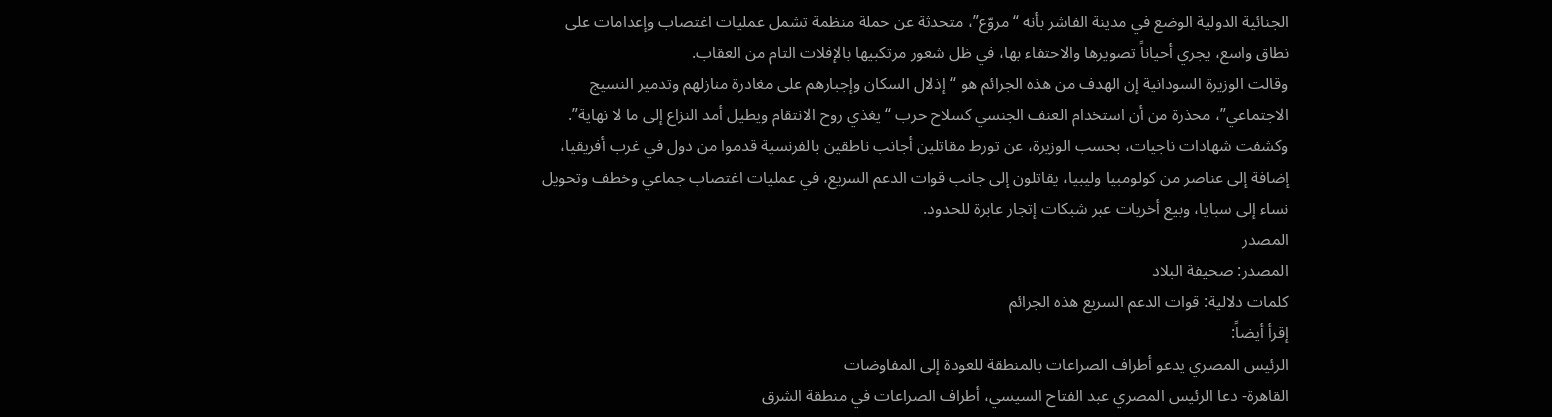الجنائية الدولية الوضع في مدينة الفاشر بأنه “مروّع”، متحدثة عن حملة منظمة تشمل عمليات اغتصاب وإعدامات على نطاق واسع، يجري أحياناً تصويرها والاحتفاء بها، في ظل شعور مرتكبيها بالإفلات التام من العقاب.
وقالت الوزيرة السودانية إن الهدف من هذه الجرائم هو “إذلال السكان وإجبارهم على مغادرة منازلهم وتدمير النسيج الاجتماعي”، محذرة من أن استخدام العنف الجنسي كسلاح حرب “يغذي روح الانتقام ويطيل أمد النزاع إلى ما لا نهاية”.
وكشفت شهادات ناجيات، بحسب الوزيرة، عن تورط مقاتلين أجانب ناطقين بالفرنسية قدموا من دول في غرب أفريقيا، إضافة إلى عناصر من كولومبيا وليبيا، يقاتلون إلى جانب قوات الدعم السريع، في عمليات اغتصاب جماعي وخطف وتحويل نساء إلى سبايا، وبيع أخريات عبر شبكات إتجار عابرة للحدود.
المصدر
المصدر: صحيفة البلاد
كلمات دلالية: قوات الدعم السریع هذه الجرائم
إقرأ أيضاً:
الرئيس المصري يدعو أطراف الصراعات بالمنطقة للعودة إلى المفاوضات
القاهرة- دعا الرئيس المصري عبد الفتاح السيسي، أطراف الصراعات في منطقة الشرق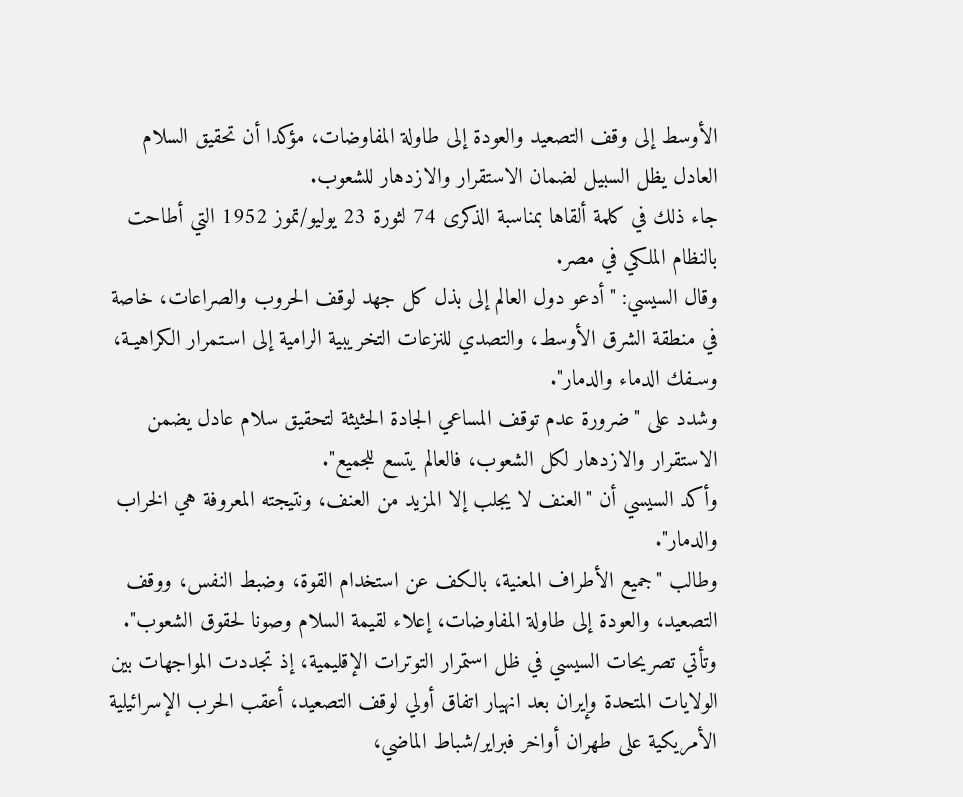الأوسط إلى وقف التصعيد والعودة إلى طاولة المفاوضات، مؤكدا أن تحقيق السلام العادل يظل السبيل لضمان الاستقرار والازدهار للشعوب.
جاء ذلك في كلمة ألقاها بمناسبة الذكرى 74 لثورة 23 يوليو/تموز 1952 التي أطاحت بالنظام الملكي في مصر.
وقال السيسي: "أدعو دول العالم إلى بذل كل جهد لوقف الحروب والصراعات، خاصة في منطقة الشرق الأوسط، والتصدي للنزعات التخريبية الرامية إلى اسـتمرار الكراهيـة، وسـفك الدماء والدمار".
وشدد على "ضرورة عدم توقف المساعي الجادة الحثيثة لتحقيق سلام عادل يضمن الاستقرار والازدهار لكل الشعوب، فالعالم يتسع للجميع".
وأكد السيسي أن "العنف لا يجلب إلا المزيد من العنف، ونتيجته المعروفة هي الخراب والدمار".
وطالب "جميع الأطراف المعنية، بالكف عن استخدام القوة، وضبط النفس، ووقف التصعيد، والعودة إلى طاولة المفاوضات، إعلاء لقيمة السلام وصونا لحقوق الشعوب".
وتأتي تصريحات السيسي في ظل استمرار التوترات الإقليمية، إذ تجددت المواجهات بين الولايات المتحدة وإيران بعد انهيار اتفاق أولي لوقف التصعيد، أعقب الحرب الإسرائيلية الأمريكية على طهران أواخر فبراير/شباط الماضي،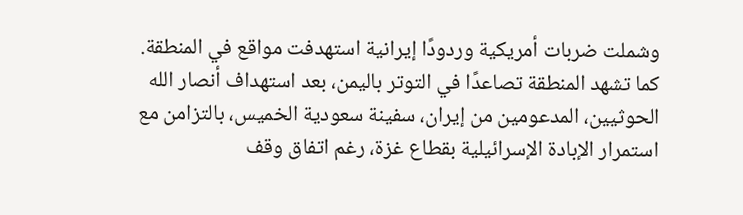وشملت ضربات أمريكية وردودًا إيرانية استهدفت مواقع في المنطقة.
كما تشهد المنطقة تصاعدًا في التوتر باليمن، بعد استهداف أنصار الله الحوثيين، المدعومين من إيران، سفينة سعودية الخميس، بالتزامن مع استمرار الإبادة الإسرائيلية بقطاع غزة، رغم اتفاق وقف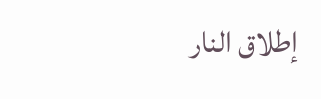إطلاق النار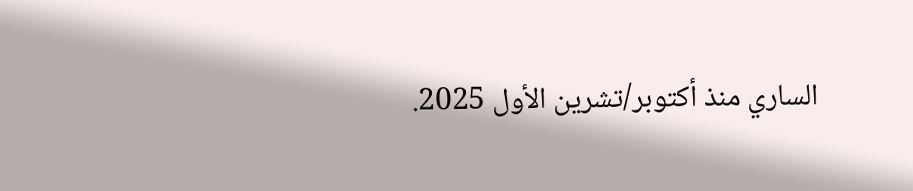الساري منذ أكتوبر/تشرين الأول 2025.